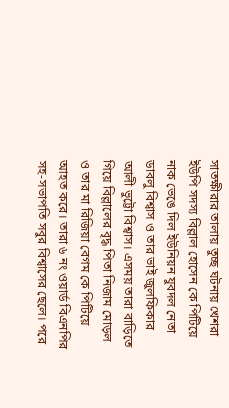সাতক্ষীরার তালায় তুচ্ছ ঘটনায় খেশরা ইউপি সদস্য বিল্লাল হোসেন কে পিটিয়ে নাক ভেঙে দিল ইউনিয়ন যুবদল নেতা ডাবলু বিশ্বাস ও তার ভাই জুলফিকার আলী ভুট্টো বিশ্বাস। এসময় তারা বাড়িতে গিয়ে বিল্লালের বৃদ্ধ পিতা নিজাম মোড়ল ও তার মা রিজিয়া বেগম কে পিটিয়ে আহত করে। তারা ৬ নং ওয়ার্ড বিএনপির সহ-সভাপতি সবুর বিশ্বাসের ছেলে। পরে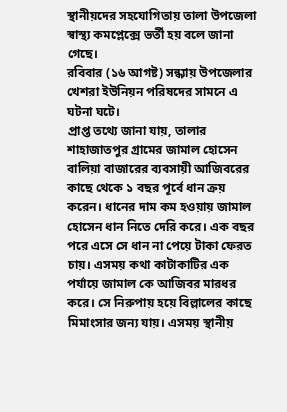স্থানীয়দের সহযোগিতায় তালা উপজেলা স্বাস্থ্য কমপ্লেক্সে ভর্তী হয় বলে জানা গেছে।
রবিবার (১৬ আগষ্ট) সন্ধ্যায় উপজেলার খেশরা ইউনিয়ন পরিষদের সামনে এ ঘটনা ঘটে।
প্রাপ্ত তথ্যে জানা যায়, তালার শাহাজাতপুর গ্রামের জামাল হোসেন বালিয়া বাজারের ব্যবসায়ী আজিবরের কাছে থেকে ১ বছর পূর্বে ধান ক্রয় করেন। ধানের দাম কম হওয়ায় জামাল হোসেন ধান নিতে দেরি করে। এক বছর পরে এসে সে ধান না পেয়ে টাকা ফেরত চায়। এসময় কথা কাটাকাটির এক পর্যায়ে জামাল কে আজিবর মারধর করে। সে নিরুপায় হয়ে বিল্লালের কাছে মিমাংসার জন্য যায়। এসময় স্থানীয়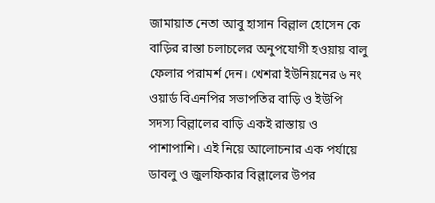জামায়াত নেতা আবু হাসান বিল্লাল হোসেন কে বাড়ির রাস্তা চলাচলের অনুপযোগী হওয়ায় বালু ফেলার পরামর্শ দেন। খেশরা ইউনিয়নের ৬ নং ওয়ার্ড বিএনপির সভাপতির বাড়ি ও ইউপি সদস্য বিল্লালের বাড়ি একই রাস্তায় ও পাশাপাশি। এই নিয়ে আলোচনার এক পর্যায়ে ডাবলু ও জুলফিকার বিল্লালের উপর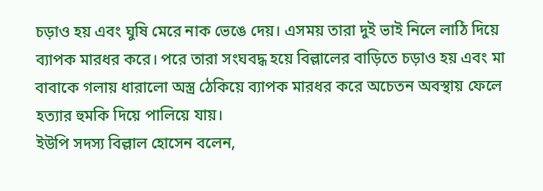চড়াও হয় এবং ঘুষি মেরে নাক ভেঙে দেয়। এসময় তারা দুই ভাই নিলে লাঠি দিয়ে ব্যাপক মারধর করে। পরে তারা সংঘবদ্ধ হয়ে বিল্লালের বাড়িতে চড়াও হয় এবং মা বাবাকে গলায় ধারালো অস্ত্র ঠেকিয়ে ব্যাপক মারধর করে অচেতন অবস্থায় ফেলে হত্যার হুমকি দিয়ে পালিয়ে যায়।
ইউপি সদস্য বিল্লাল হোসেন বলেন,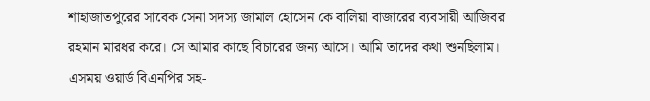শাহাজাতপুরের সাবেক সেনা সদস্য জামাল হোসেন কে বালিয়া বাজারের ব্যবসায়ী আজিবর রহমান মারধর করে। সে আমার কাছে বিচারের জন্য আসে। আমি তাদের কথা শুনছিলাম। এসময় ওয়ার্ড বিএনপির সহ-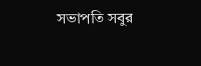সভাপতি সবুর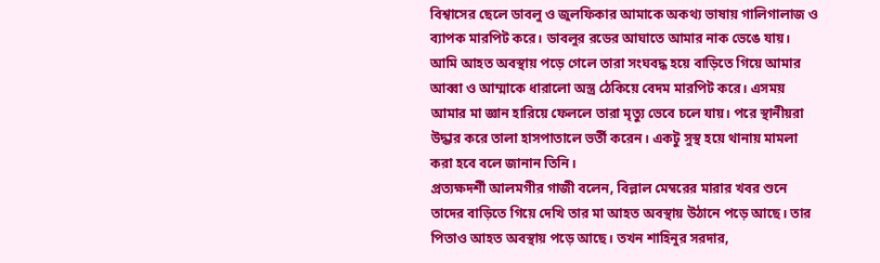বিশ্বাসের ছেলে ডাবলু ও জুলফিকার আমাকে অকথ্য ভাষায় গালিগালাজ ও ব্যাপক মারপিট করে। ডাবলুর রডের আঘাতে আমার নাক ভেঙে যায়। আমি আহত অবস্থায় পড়ে গেলে তারা সংঘবদ্ধ হয়ে বাড়িতে গিয়ে আমার আব্বা ও আম্মাকে ধারালো অস্ত্র ঠেকিয়ে বেদম মারপিট করে। এসময় আমার মা জ্ঞান হারিয়ে ফেললে তারা মৃত্যু ভেবে চলে যায়। পরে স্থানীয়রা উদ্ধার করে তালা হাসপাতালে ভর্তী করেন। একটু সুস্থ হয়ে থানায় মামলা করা হবে বলে জানান তিনি।
প্রত্যক্ষদর্শী আলমগীর গাজী বলেন, বিল্লাল মেম্বরের মারার খবর শুনে তাদের বাড়িতে গিয়ে দেখি তার মা আহত অবস্থায় উঠানে পড়ে আছে। তার পিতাও আহত অবস্থায় পড়ে আছে। তখন শাহিনুর সরদার,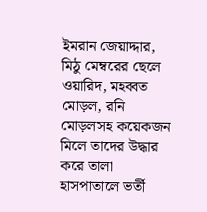ইমরান জেয়াদ্দার, মিঠু মেম্বরের ছেলে ওয়ারিদ, মহব্বত মোড়ল, রনি মোড়লসহ কয়েকজন মিলে তাদের উদ্ধার করে তালা হাসপাতালে ভর্তী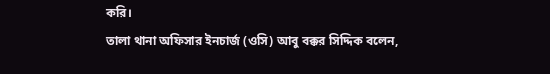করি।
তালা থানা অফিসার ইনচার্জ (ওসি) আবু বক্কর সিদ্দিক বলেন,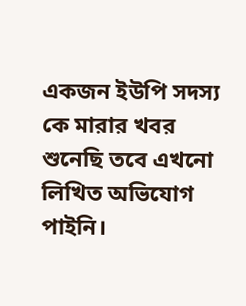একজন ইউপি সদস্য কে মারার খবর শুনেছি তবে এখনো লিখিত অভিযোগ পাইনি।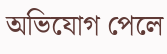অভিযোগ পেলে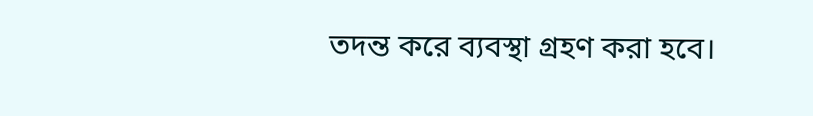তদন্ত করে ব্যবস্থা গ্রহণ করা হবে।